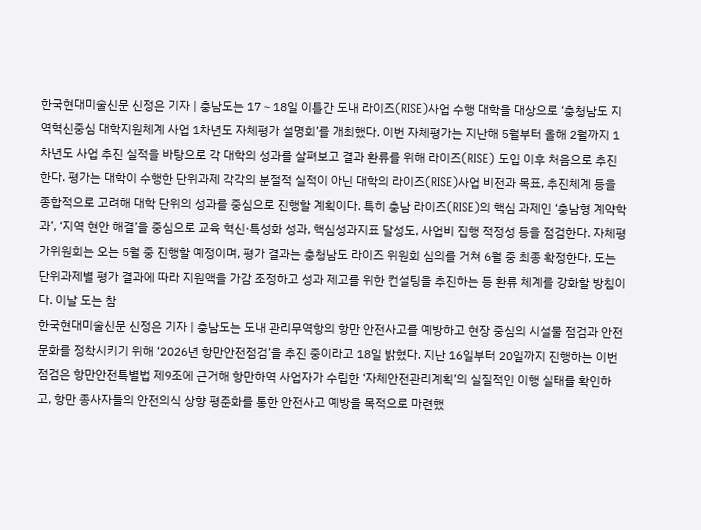한국현대미술신문 신정은 기자 | 충남도는 17∼18일 이틀간 도내 라이즈(RISE)사업 수행 대학을 대상으로 ‘충청남도 지역혁신중심 대학지원체계 사업 1차년도 자체평가 설명회’를 개최했다. 이번 자체평가는 지난해 5월부터 올해 2월까지 1차년도 사업 추진 실적을 바탕으로 각 대학의 성과를 살펴보고 결과 환류를 위해 라이즈(RISE) 도입 이후 처음으로 추진한다. 평가는 대학이 수행한 단위과제 각각의 분절적 실적이 아닌 대학의 라이즈(RISE)사업 비전과 목표, 추진체계 등을 종합적으로 고려해 대학 단위의 성과를 중심으로 진행할 계획이다. 특히 충남 라이즈(RISE)의 핵심 과제인 ‘충남형 계약학과’, ‘지역 현안 해결’을 중심으로 교육 혁신·특성화 성과, 핵심성과지표 달성도, 사업비 집행 적정성 등을 점검한다. 자체평가위원회는 오는 5월 중 진행할 예정이며, 평가 결과는 충청남도 라이즈 위원회 심의를 거쳐 6월 중 최종 확정한다. 도는 단위과제별 평가 결과에 따라 지원액을 가감 조정하고 성과 제고를 위한 컨설팅을 추진하는 등 환류 체계를 강화할 방침이다. 이날 도는 참
한국현대미술신문 신정은 기자 | 충남도는 도내 관리무역항의 항만 안전사고를 예방하고 현장 중심의 시설물 점검과 안전문화를 정착시키기 위해 ‘2026년 항만안전점검’을 추진 중이라고 18일 밝혔다. 지난 16일부터 20일까지 진행하는 이번 점검은 항만안전특별법 제9조에 근거해 항만하역 사업자가 수립한 ‘자체안전관리계획’의 실질적인 이행 실태를 확인하고, 항만 종사자들의 안전의식 상향 평준화를 통한 안전사고 예방을 목적으로 마련했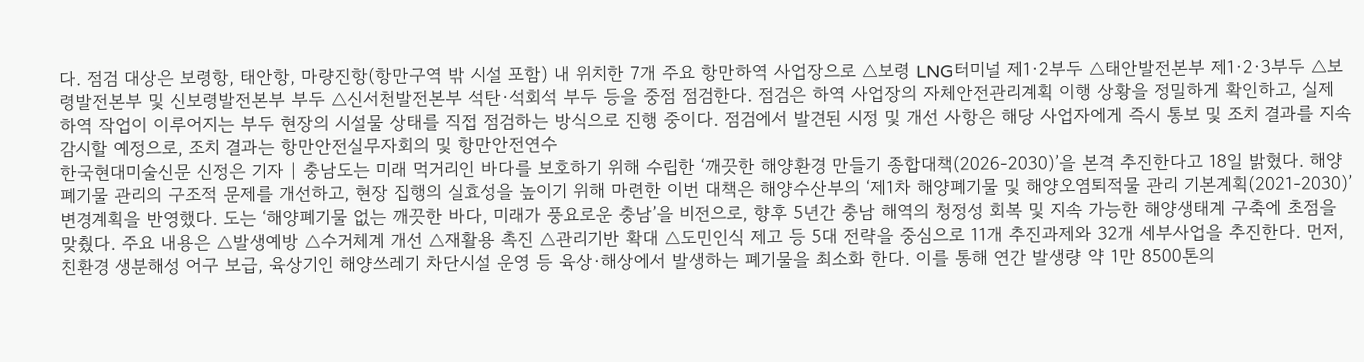다. 점검 대상은 보령항, 태안항, 마량진항(항만구역 밖 시설 포함) 내 위치한 7개 주요 항만하역 사업장으로 △보령 LNG터미널 제1·2부두 △태안발전본부 제1·2·3부두 △보령발전본부 및 신보령발전본부 부두 △신서천발전본부 석탄·석회석 부두 등을 중점 점검한다. 점검은 하역 사업장의 자체안전관리계획 이행 상황을 정밀하게 확인하고, 실제 하역 작업이 이루어지는 부두 현장의 시설물 상태를 직접 점검하는 방식으로 진행 중이다. 점검에서 발견된 시정 및 개선 사항은 해당 사업자에게 즉시 통보 및 조치 결과를 지속 감시할 예정으로, 조치 결과는 항만안전실무자회의 및 항만안전연수
한국현대미술신문 신정은 기자 | 충남도는 미래 먹거리인 바다를 보호하기 위해 수립한 ‘깨끗한 해양환경 만들기 종합대책(2026-2030)’을 본격 추진한다고 18일 밝혔다. 해양폐기물 관리의 구조적 문제를 개선하고, 현장 집행의 실효성을 높이기 위해 마련한 이번 대책은 해양수산부의 ‘제1차 해양폐기물 및 해양오염퇴적물 관리 기본계획(2021-2030)’ 변경계획을 반영했다. 도는 ‘해양폐기물 없는 깨끗한 바다, 미래가 풍요로운 충남’을 비전으로, 향후 5년간 충남 해역의 청정성 회복 및 지속 가능한 해양생태계 구축에 초점을 맞췄다. 주요 내용은 △발생예방 △수거체계 개선 △재활용 촉진 △관리기반 확대 △도민인식 제고 등 5대 전략을 중심으로 11개 추진과제와 32개 세부사업을 추진한다. 먼저, 친환경 생분해성 어구 보급, 육상기인 해양쓰레기 차단시설 운영 등 육상·해상에서 발생하는 폐기물을 최소화 한다. 이를 통해 연간 발생량 약 1만 8500톤의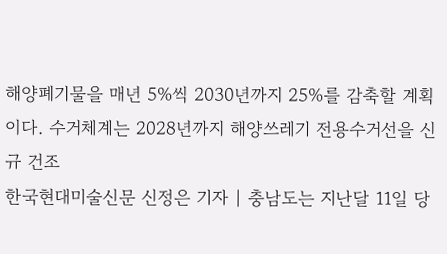해양폐기물을 매년 5%씩 2030년까지 25%를 감축할 계획이다. 수거체계는 2028년까지 해양쓰레기 전용수거선을 신규 건조
한국현대미술신문 신정은 기자 | 충남도는 지난달 11일 당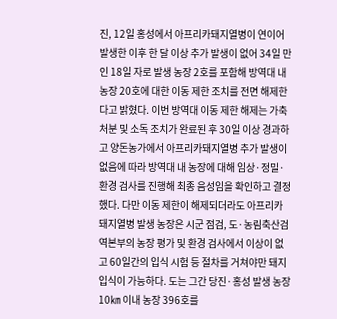진, 12일 홍성에서 아프리카돼지열병이 연이어 발생한 이후 한 달 이상 추가 발생이 없어 34일 만인 18일 자로 발생 농장 2호를 포함해 방역대 내 농장 20호에 대한 이동 제한 조치를 전면 해제한다고 밝혔다. 이번 방역대 이동 제한 해제는 가축 처분 및 소독 조치가 완료된 후 30일 이상 경과하고 양돈농가에서 아프리카돼지열병 추가 발생이 없음에 따라 방역대 내 농장에 대해 임상·정밀·환경 검사를 진행해 최종 음성임을 확인하고 결정했다. 다만 이동 제한이 해제되더라도 아프리카돼지열병 발생 농장은 시군 점검, 도·농림축산검역본부의 농장 평가 및 환경 검사에서 이상이 없고 60일간의 입식 시험 등 절차를 거쳐야만 돼지 입식이 가능하다. 도는 그간 당진·홍성 발생 농장 10㎞ 이내 농장 396호를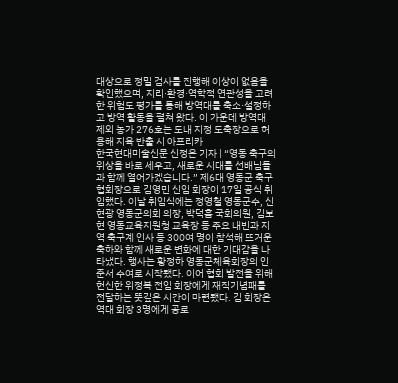대상으로 정밀 검사를 진행해 이상이 없음을 확인했으며, 지리·환경·역학적 연관성을 고려한 위험도 평가를 통해 방역대를 축소·설정하고 방역 활동을 펼쳐 왔다. 이 가운데 방역대 제외 농가 276호는 도내 지정 도축장으로 허용해 지육 반출 시 아프리카
한국현대미술신문 신정은 기자 | “영동 축구의 위상을 바로 세우고, 새로운 시대를 선배님들과 함께 열어가겠습니다.” 제6대 영동군 축구협회장으로 김영민 신임 회장이 17일 공식 취임했다. 이날 취임식에는 정영철 영동군수, 신현광 영동군의회 의장, 박덕흠 국회의원, 김보현 영동교육지원청 교육장 등 주요 내빈과 지역 축구계 인사 등 300여 명이 참석해 뜨거운 축하와 함께 새로운 변화에 대한 기대감을 나타냈다. 행사는 황정하 영동군체육회장의 인준서 수여로 시작됐다. 이어 협회 발전을 위해 헌신한 위정복 전임 회장에게 재직기념패를 전달하는 뜻깊은 시간이 마련됐다. 김 회장은 역대 회장 3명에게 공로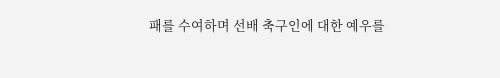패를 수여하며 선배 축구인에 대한 예우를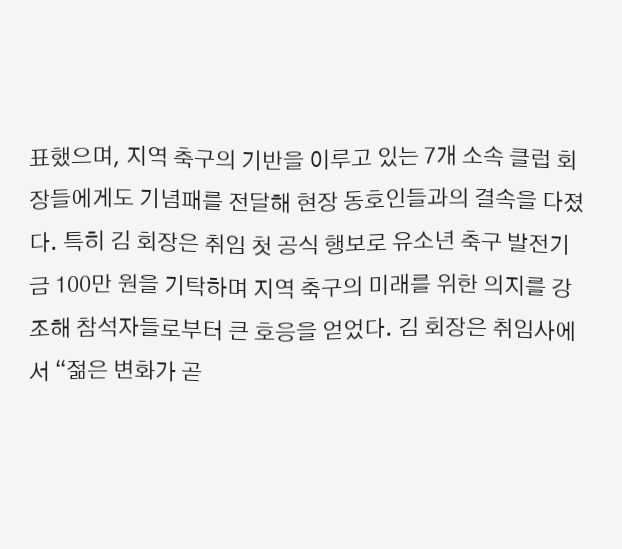표했으며, 지역 축구의 기반을 이루고 있는 7개 소속 클럽 회장들에게도 기념패를 전달해 현장 동호인들과의 결속을 다졌다. 특히 김 회장은 취임 첫 공식 행보로 유소년 축구 발전기금 100만 원을 기탁하며 지역 축구의 미래를 위한 의지를 강조해 참석자들로부터 큰 호응을 얻었다. 김 회장은 취임사에서 “젊은 변화가 곧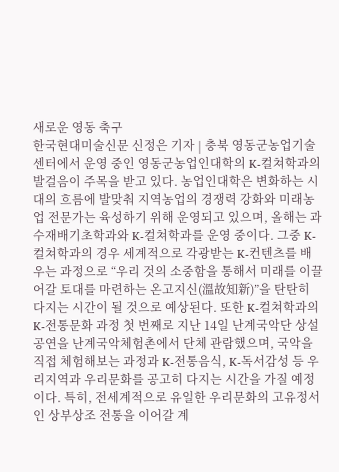새로운 영동 축구
한국현대미술신문 신정은 기자 | 충북 영동군농업기술센터에서 운영 중인 영동군농업인대학의 K-컬쳐학과의 발걸음이 주목을 받고 있다. 농업인대학은 변화하는 시대의 흐름에 발맞춰 지역농업의 경쟁력 강화와 미래농업 전문가는 육성하기 위해 운영되고 있으며, 올해는 과수재배기초학과와 K-컬쳐학과를 운영 중이다. 그중 K-컬쳐학과의 경우 세계적으로 각광받는 K-컨텐츠를 배우는 과정으로 “우리 것의 소중함을 통해서 미래를 이끌어갈 토대를 마련하는 온고지신(溫故知新)”을 탄탄히 다지는 시간이 될 것으로 예상된다. 또한 K-컬쳐학과의 K-전통문화 과정 첫 번째로 지난 14일 난계국악단 상설공연을 난계국악체험촌에서 단체 관람했으며, 국악을 직접 체험해보는 과정과 K-전통음식, K-독서감성 등 우리지역과 우리문화를 공고히 다지는 시간을 가질 예정이다. 특히, 전세계적으로 유일한 우리문화의 고유정서인 상부상조 전통을 이어갈 계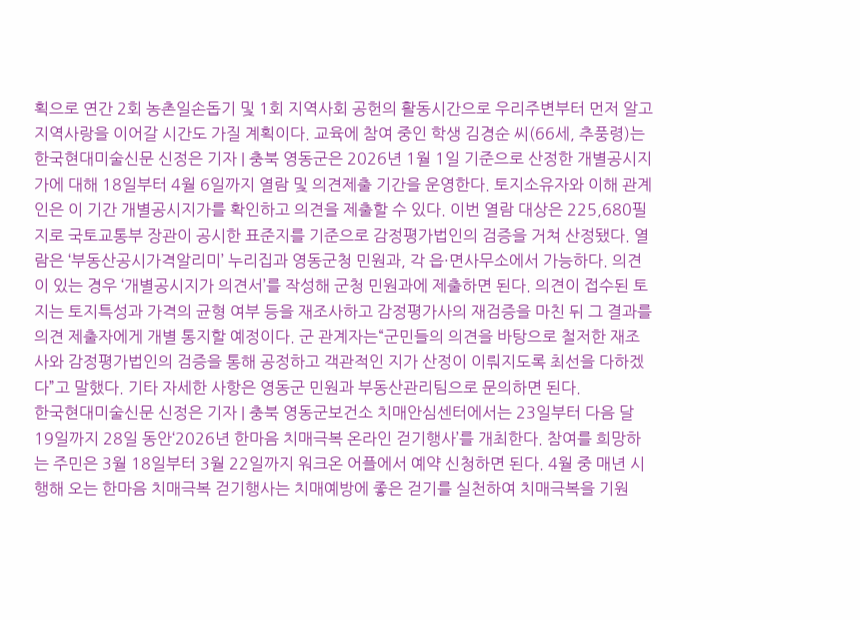획으로 연간 2회 농촌일손돕기 및 1회 지역사회 공헌의 활동시간으로 우리주변부터 먼저 알고 지역사랑을 이어갈 시간도 가질 계획이다. 교육에 참여 중인 학생 김경순 씨(66세, 추풍령)는
한국현대미술신문 신정은 기자 | 충북 영동군은 2026년 1월 1일 기준으로 산정한 개별공시지가에 대해 18일부터 4월 6일까지 열람 및 의견제출 기간을 운영한다. 토지소유자와 이해 관계인은 이 기간 개별공시지가를 확인하고 의견을 제출할 수 있다. 이번 열람 대상은 225,680필지로 국토교통부 장관이 공시한 표준지를 기준으로 감정평가법인의 검증을 거쳐 산정됐다. 열람은 ‘부동산공시가격알리미’ 누리집과 영동군청 민원과, 각 읍·면사무소에서 가능하다. 의견이 있는 경우 ‘개별공시지가 의견서’를 작성해 군청 민원과에 제출하면 된다. 의견이 접수된 토지는 토지특성과 가격의 균형 여부 등을 재조사하고 감정평가사의 재검증을 마친 뒤 그 결과를 의견 제출자에게 개별 통지할 예정이다. 군 관계자는“군민들의 의견을 바탕으로 철저한 재조사와 감정평가법인의 검증을 통해 공정하고 객관적인 지가 산정이 이뤄지도록 최선을 다하겠다”고 말했다. 기타 자세한 사항은 영동군 민원과 부동산관리팀으로 문의하면 된다.
한국현대미술신문 신정은 기자 | 충북 영동군보건소 치매안심센터에서는 23일부터 다음 달 19일까지 28일 동안‘2026년 한마음 치매극복 온라인 걷기행사’를 개최한다. 참여를 희망하는 주민은 3월 18일부터 3월 22일까지 워크온 어플에서 예약 신청하면 된다. 4월 중 매년 시행해 오는 한마음 치매극복 걷기행사는 치매예방에 좋은 걷기를 실천하여 치매극복을 기원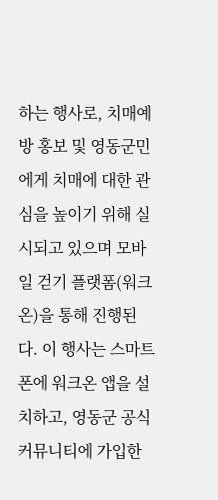하는 행사로, 치매예방 홍보 및 영동군민에게 치매에 대한 관심을 높이기 위해 실시되고 있으며 모바일 걷기 플랫폼(워크온)을 통해 진행된다. 이 행사는 스마트폰에 워크온 앱을 설치하고, 영동군 공식 커뮤니티에 가입한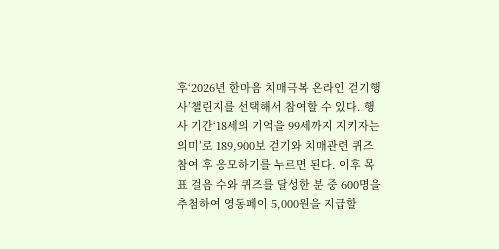후‘2026년 한마음 치매극복 온라인 걷기행사’챌린지를 선택해서 참여할 수 있다. 행사 기간‘18세의 기억을 99세까지 지키자는 의미’로 189,900보 걷기와 치매관련 퀴즈 참여 후 응모하기를 누르면 된다. 이후 목표 걸음 수와 퀴즈를 달성한 분 중 600명을 추첨하여 영동페이 5,000원을 지급할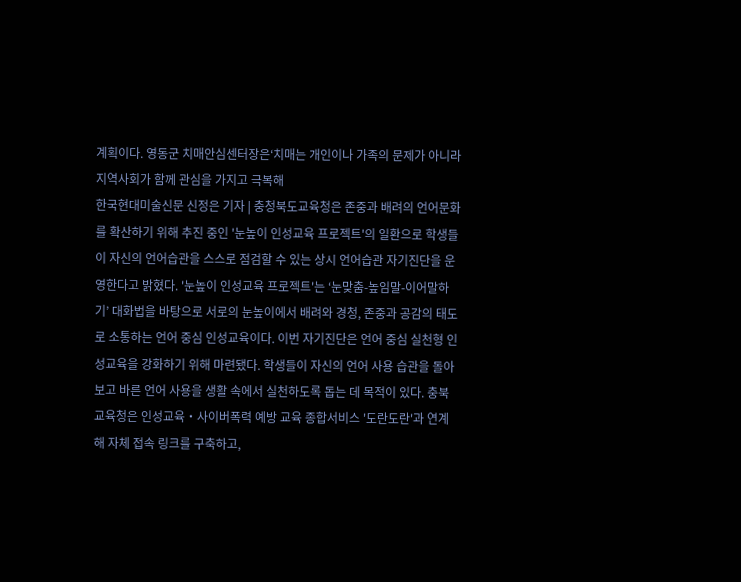계획이다. 영동군 치매안심센터장은‘치매는 개인이나 가족의 문제가 아니라 지역사회가 함께 관심을 가지고 극복해
한국현대미술신문 신정은 기자 | 충청북도교육청은 존중과 배려의 언어문화를 확산하기 위해 추진 중인 '눈높이 인성교육 프로젝트'의 일환으로 학생들이 자신의 언어습관을 스스로 점검할 수 있는 상시 언어습관 자기진단을 운영한다고 밝혔다. '눈높이 인성교육 프로젝트'는 ‘눈맞춤-높임말-이어말하기’ 대화법을 바탕으로 서로의 눈높이에서 배려와 경청, 존중과 공감의 태도로 소통하는 언어 중심 인성교육이다. 이번 자기진단은 언어 중심 실천형 인성교육을 강화하기 위해 마련됐다. 학생들이 자신의 언어 사용 습관을 돌아보고 바른 언어 사용을 생활 속에서 실천하도록 돕는 데 목적이 있다. 충북교육청은 인성교육‧사이버폭력 예방 교육 종합서비스 '도란도란'과 연계해 자체 접속 링크를 구축하고,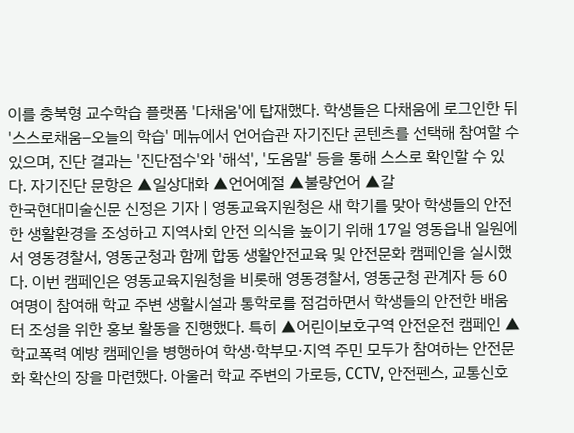이를 충북형 교수학습 플랫폼 '다채움'에 탑재했다. 학생들은 다채움에 로그인한 뒤 '스스로채움–오늘의 학습' 메뉴에서 언어습관 자기진단 콘텐츠를 선택해 참여할 수 있으며, 진단 결과는 '진단점수'와 '해석', '도움말' 등을 통해 스스로 확인할 수 있다. 자기진단 문항은 ▲일상대화 ▲언어예절 ▲불량언어 ▲갈
한국현대미술신문 신정은 기자 | 영동교육지원청은 새 학기를 맞아 학생들의 안전한 생활환경을 조성하고 지역사회 안전 의식을 높이기 위해 17일 영동읍내 일원에서 영동경찰서, 영동군청과 함께 합동 생활안전교육 및 안전문화 캠페인을 실시했다. 이번 캠페인은 영동교육지원청을 비롯해 영동경찰서, 영동군청 관계자 등 60여명이 참여해 학교 주변 생활시설과 통학로를 점검하면서 학생들의 안전한 배움터 조성을 위한 홍보 활동을 진행했다. 특히 ▲어린이보호구역 안전운전 캠페인 ▲학교폭력 예방 캠페인을 병행하여 학생·학부모·지역 주민 모두가 참여하는 안전문화 확산의 장을 마련했다. 아울러 학교 주변의 가로등, CCTV, 안전펜스, 교통신호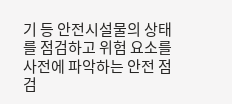기 등 안전시설물의 상태를 점검하고 위험 요소를 사전에 파악하는 안전 점검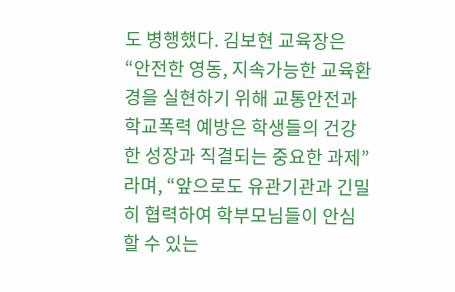도 병행했다. 김보현 교육장은 “안전한 영동, 지속가능한 교육환경을 실현하기 위해 교통안전과 학교폭력 예방은 학생들의 건강한 성장과 직결되는 중요한 과제”라며, “앞으로도 유관기관과 긴밀히 협력하여 학부모님들이 안심할 수 있는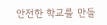안전한 학교를 만들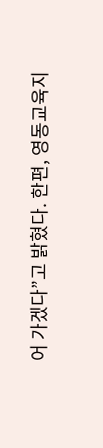어 가겠다”고 밝혔다. 한편, 영동교육지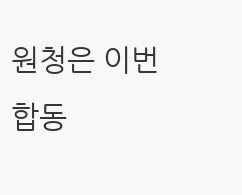원청은 이번 합동